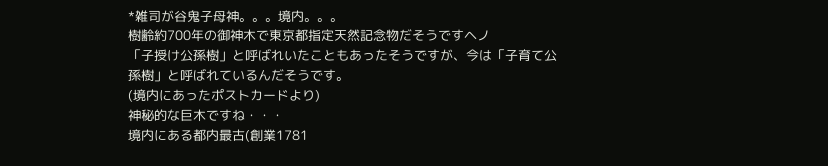*雑司が谷鬼子母神。。。境内。。。
樹齢約700年の御神木で東京都指定天然記念物だそうですヘノ
「子授け公孫樹」と呼ばれいたこともあったそうですが、今は「子育て公孫樹」と呼ばれているんだそうです。
(境内にあったポストカードより)
神秘的な巨木ですね・・・
境内にある都内最古(創業1781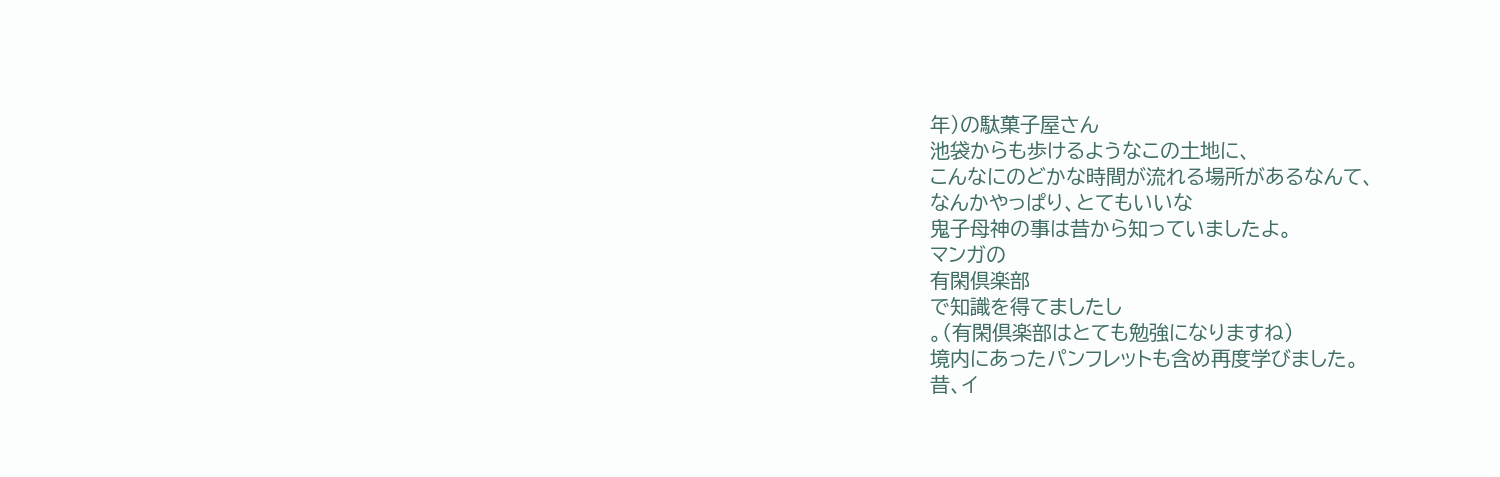年)の駄菓子屋さん
池袋からも歩けるようなこの土地に、
こんなにのどかな時間が流れる場所があるなんて、
なんかやっぱり、とてもいいな
鬼子母神の事は昔から知っていましたよ。
マンガの
有閑倶楽部
で知識を得てましたし
。(有閑倶楽部はとても勉強になりますね)
境内にあったパンフレットも含め再度学びました。
昔、イ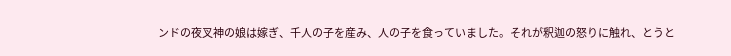ンドの夜叉神の娘は嫁ぎ、千人の子を産み、人の子を食っていました。それが釈迦の怒りに触れ、とうと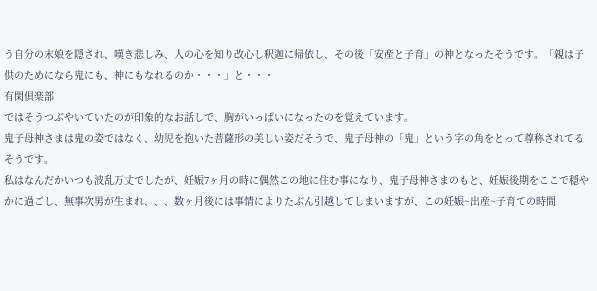う自分の末娘を隠され、嘆き悲しみ、人の心を知り改心し釈迦に帰依し、その後「安産と子育」の神となったそうです。「親は子供のためになら鬼にも、神にもなれるのか・・・」と・・・
有閑倶楽部
ではそうつぶやいていたのが印象的なお話しで、胸がいっぱいになったのを覚えています。
鬼子母神さまは鬼の姿ではなく、幼児を抱いた菩薩形の美しい姿だそうで、鬼子母神の「鬼」という字の角をとって尊称されてるそうです。
私はなんだかいつも波乱万丈でしたが、妊娠7ヶ月の時に偶然この地に住む事になり、鬼子母神さまのもと、妊娠後期をここで穏やかに過ごし、無事次男が生まれ、、、数ヶ月後には事情によりたぶん引越してしまいますが、この妊娠~出産~子育ての時間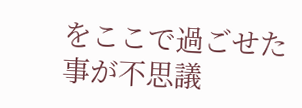をここで過ごせた事が不思議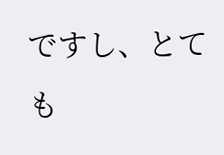ですし、とても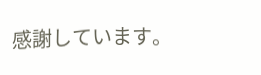感謝しています。